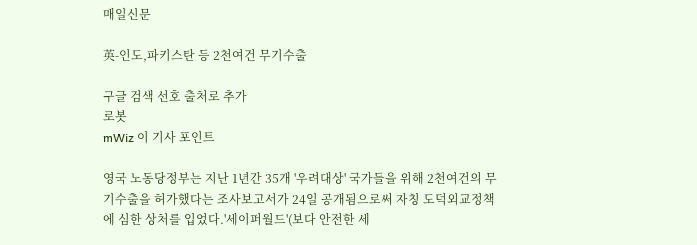매일신문

英-인도,파키스탄 등 2천여건 무기수출

구글 검색 선호 출처로 추가
로봇
mWiz 이 기사 포인트

영국 노동당정부는 지난 1년간 35개 '우려대상' 국가들을 위해 2천여건의 무기수출을 허가했다는 조사보고서가 24일 공개됨으로써 자칭 도덕외교정책에 심한 상처를 입었다.'세이퍼월드'(보다 안전한 세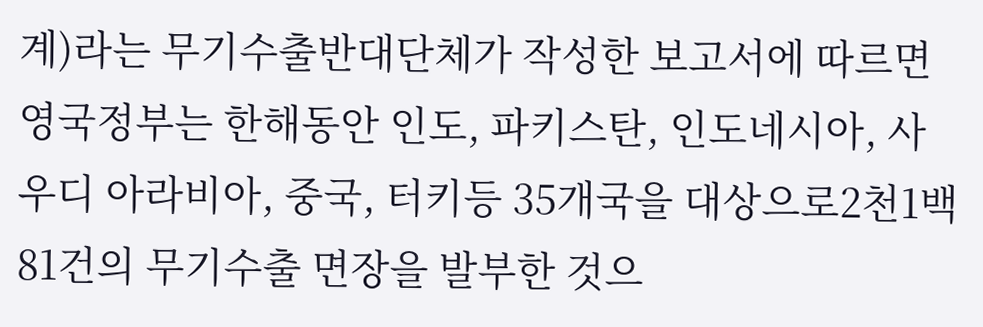계)라는 무기수출반대단체가 작성한 보고서에 따르면 영국정부는 한해동안 인도, 파키스탄, 인도네시아, 사우디 아라비아, 중국, 터키등 35개국을 대상으로2천1백81건의 무기수출 면장을 발부한 것으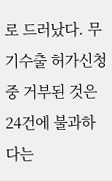로 드러났다. 무기수출 허가신청중 거부된 것은24건에 불과하다는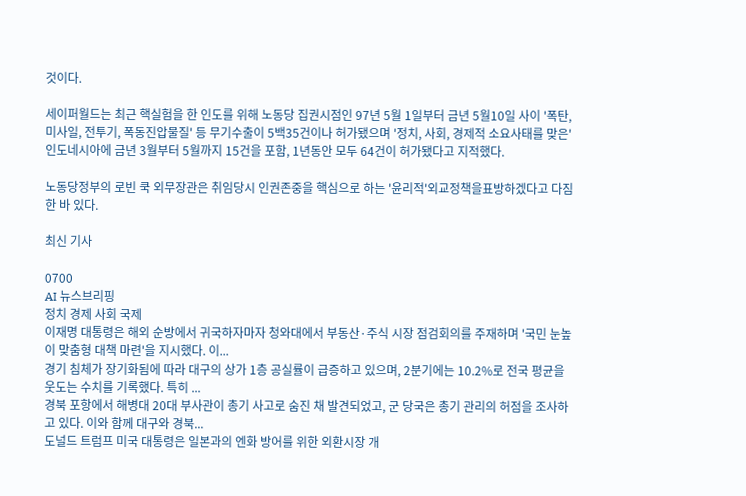것이다.

세이퍼월드는 최근 핵실험을 한 인도를 위해 노동당 집권시점인 97년 5월 1일부터 금년 5월10일 사이 '폭탄, 미사일, 전투기, 폭동진압물질' 등 무기수출이 5백35건이나 허가됐으며 '정치, 사회, 경제적 소요사태를 맞은' 인도네시아에 금년 3월부터 5월까지 15건을 포함, 1년동안 모두 64건이 허가됐다고 지적했다.

노동당정부의 로빈 쿡 외무장관은 취임당시 인권존중을 핵심으로 하는 '윤리적'외교정책을표방하겠다고 다짐한 바 있다.

최신 기사

0700
AI 뉴스브리핑
정치 경제 사회 국제
이재명 대통령은 해외 순방에서 귀국하자마자 청와대에서 부동산·주식 시장 점검회의를 주재하며 '국민 눈높이 맞춤형 대책 마련'을 지시했다. 이...
경기 침체가 장기화됨에 따라 대구의 상가 1층 공실률이 급증하고 있으며, 2분기에는 10.2%로 전국 평균을 웃도는 수치를 기록했다. 특히 ...
경북 포항에서 해병대 20대 부사관이 총기 사고로 숨진 채 발견되었고, 군 당국은 총기 관리의 허점을 조사하고 있다. 이와 함께 대구와 경북...
도널드 트럼프 미국 대통령은 일본과의 엔화 방어를 위한 외환시장 개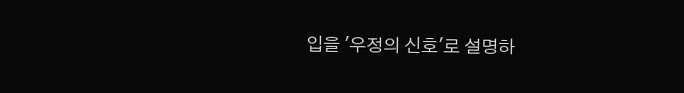입을 '우정의 신호'로 설명하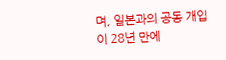며, 일본과의 공동 개입이 28년 만에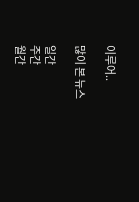이루어..

많이 본 뉴스

일간
주간
월간